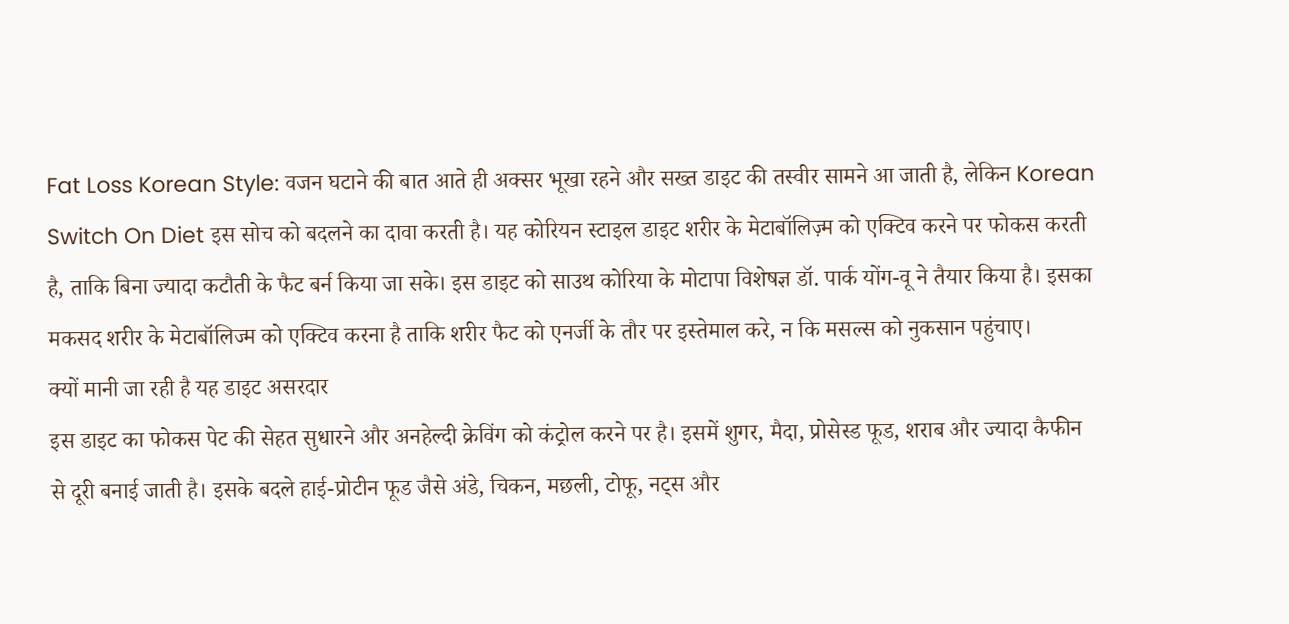Fat Loss Korean Style: वजन घटाने की बात आते ही अक्सर भूखा रहने और सख्त डाइट की तस्वीर सामने आ जाती है, लेकिन Korean Switch On Diet इस सोच को बदलने का दावा करती है। यह कोरियन स्टाइल डाइट शरीर के मेटाबॉलिज़्म को एक्टिव करने पर फोकस करती है, ताकि बिना ज्यादा कटौती के फैट बर्न किया जा सके। इस डाइट को साउथ कोरिया के मोटापा विशेषज्ञ डॉ. पार्क योंग-वू ने तैयार किया है। इसका मकसद शरीर के मेटाबॉलिज्म को एक्टिव करना है ताकि शरीर फैट को एनर्जी के तौर पर इस्तेमाल करे, न कि मसल्स को नुकसान पहुंचाए।
क्यों मानी जा रही है यह डाइट असरदार
इस डाइट का फोकस पेट की सेहत सुधारने और अनहेल्दी क्रेविंग को कंट्रोल करने पर है। इसमें शुगर, मैदा, प्रोसेस्ड फूड, शराब और ज्यादा कैफीन से दूरी बनाई जाती है। इसके बदले हाई-प्रोटीन फूड जैसे अंडे, चिकन, मछली, टोफू, नट्स और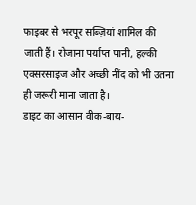फाइबर से भरपूर सब्ज़ियां शामिल की जाती हैं। रोजाना पर्याप्त पानी, हल्की एक्सरसाइज और अच्छी नींद को भी उतना ही जरूरी माना जाता है।
डाइट का आसान वीक-बाय-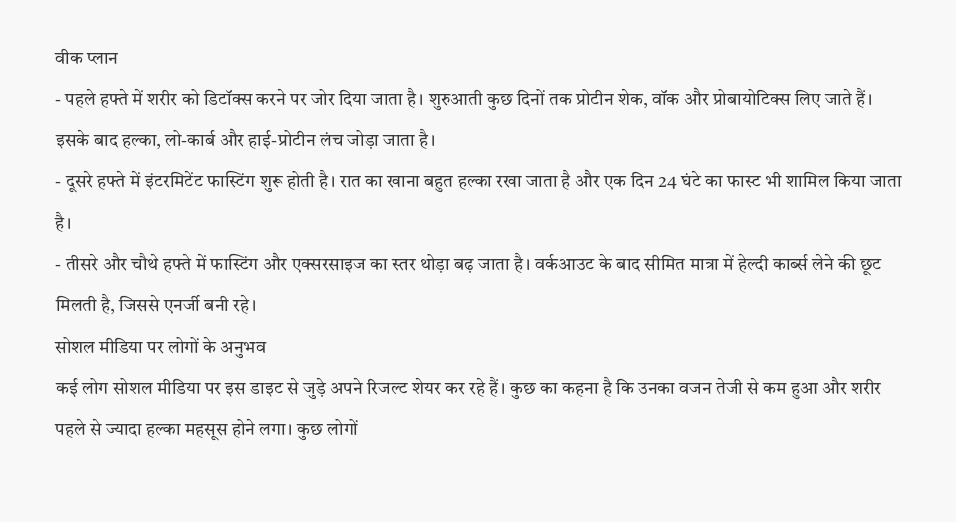वीक प्लान
- पहले हफ्ते में शरीर को डिटॉक्स करने पर जोर दिया जाता है। शुरुआती कुछ दिनों तक प्रोटीन शेक, वॉक और प्रोबायोटिक्स लिए जाते हैं। इसके बाद हल्का, लो-कार्ब और हाई-प्रोटीन लंच जोड़ा जाता है।
- दूसरे हफ्ते में इंटरमिटेंट फास्टिंग शुरू होती है। रात का खाना बहुत हल्का रखा जाता है और एक दिन 24 घंटे का फास्ट भी शामिल किया जाता है।
- तीसरे और चौथे हफ्ते में फास्टिंग और एक्सरसाइज का स्तर थोड़ा बढ़ जाता है। वर्कआउट के बाद सीमित मात्रा में हेल्दी कार्ब्स लेने की छूट मिलती है, जिससे एनर्जी बनी रहे।
सोशल मीडिया पर लोगों के अनुभव
कई लोग सोशल मीडिया पर इस डाइट से जुड़े अपने रिजल्ट शेयर कर रहे हैं। कुछ का कहना है कि उनका वजन तेजी से कम हुआ और शरीर पहले से ज्यादा हल्का महसूस होने लगा। कुछ लोगों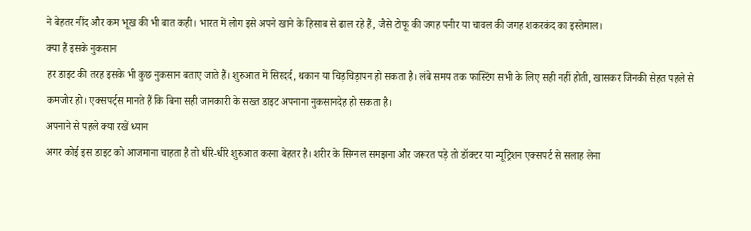ने बेहतर नींद और कम भूख की भी बात कही। भारत में लोग इसे अपने खाने के हिसाब से ढाल रहे हैं, जैसे टोफू की जगह पनीर या चावल की जगह शकरकंद का इस्तेमाल।
क्या हैं इसके नुकसान
हर डाइट की तरह इसके भी कुछ नुकसान बताए जाते हैं। शुरुआत में सिरदर्द, थकान या चिड़चिड़ापन हो सकता है। लंबे समय तक फास्टिंग सभी के लिए सही नहीं होती, खासकर जिनकी सेहत पहले से कमजोर हो। एक्सपर्ट्स मानते हैं कि बिना सही जानकारी के सख्त डाइट अपनाना नुकसानदेह हो सकता है।
अपनाने से पहले क्या रखें ध्यान
अगर कोई इस डाइट को आजमाना चाहता है तो धीरे-धीरे शुरुआत करना बेहतर है। शरीर के सिग्नल समझना और जरूरत पड़े तो डॉक्टर या न्यूट्रिशन एक्सपर्ट से सलाह लेना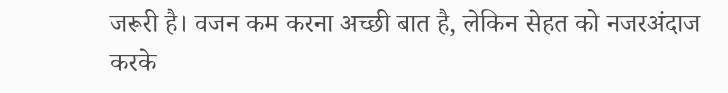जरूरी है। वजन कम करना अच्छी बात है, लेकिन सेहत को नजरअंदाज करके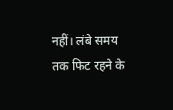नहीं। लंबे समय तक फिट रहने के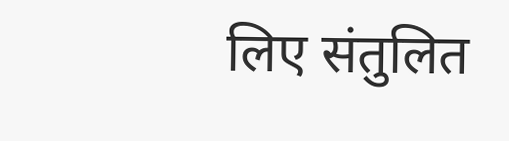लिए संतुलित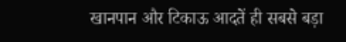खानपान और टिकाऊ आदतें ही सबसे बड़ा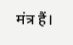मंत्र हैं।